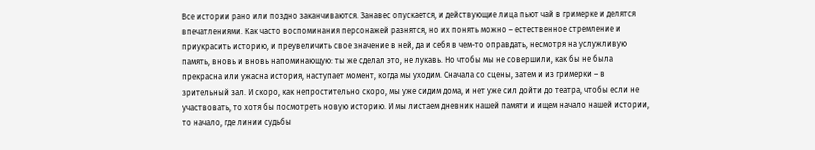Все истории рано или поздно заканчиваются. Занавес опускается, и действующие лица пьют чай в гримерке и делятся впечатлениями. Как часто воспоминания персонажей разнятся, но их понять можно – естественное стремление и приукрасить историю, и преувеличить свое значение в ней, да и себя в чем-то оправдать, несмотря на услужливую память, вновь и вновь напоминающую: ты же сделал это, не лукавь. Но чтобы мы не совершили, как бы не была прекрасна или ужасна история, наступает момент, когда мы уходим. Сначала со сцены, затем и из гримерки – в зрительный зал. И скоро, как непростительно скоро, мы уже сидим дома, и нет уже сил дойти до театра, чтобы если не участвовать, то хотя бы посмотреть новую историю. И мы листаем дневник нашей памяти и ищем начало нашей истории, то начало, где линии судьбы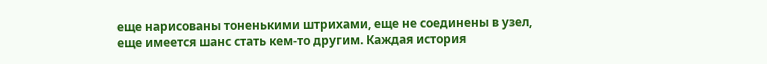еще нарисованы тоненькими штрихами, еще не соединены в узел, еще имеется шанс стать кем-то другим. Каждая история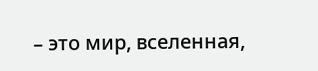– это мир, вселенная,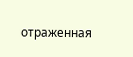отраженная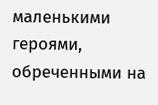маленькими героями, обреченными на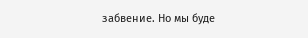забвение. Но мы буде